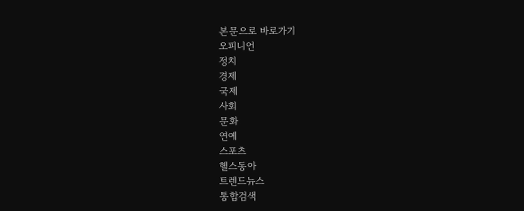본문으로 바로가기
오피니언
정치
경제
국제
사회
문화
연예
스포츠
헬스동아
트렌드뉴스
통합검색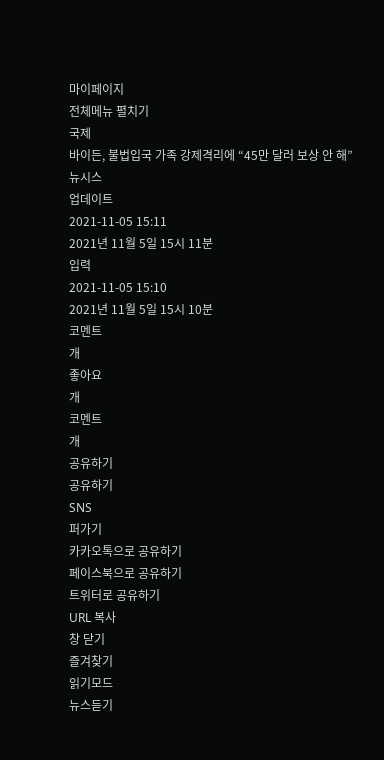마이페이지
전체메뉴 펼치기
국제
바이든, 불법입국 가족 강제격리에 “45만 달러 보상 안 해”
뉴시스
업데이트
2021-11-05 15:11
2021년 11월 5일 15시 11분
입력
2021-11-05 15:10
2021년 11월 5일 15시 10분
코멘트
개
좋아요
개
코멘트
개
공유하기
공유하기
SNS
퍼가기
카카오톡으로 공유하기
페이스북으로 공유하기
트위터로 공유하기
URL 복사
창 닫기
즐겨찾기
읽기모드
뉴스듣기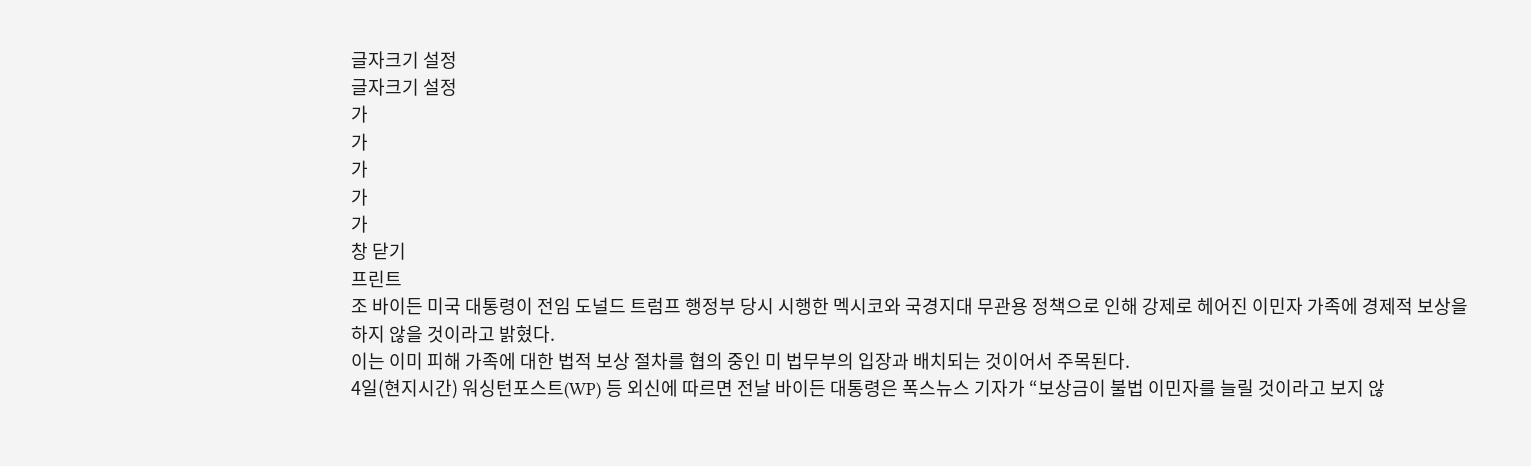글자크기 설정
글자크기 설정
가
가
가
가
가
창 닫기
프린트
조 바이든 미국 대통령이 전임 도널드 트럼프 행정부 당시 시행한 멕시코와 국경지대 무관용 정책으로 인해 강제로 헤어진 이민자 가족에 경제적 보상을 하지 않을 것이라고 밝혔다.
이는 이미 피해 가족에 대한 법적 보상 절차를 협의 중인 미 법무부의 입장과 배치되는 것이어서 주목된다.
4일(현지시간) 워싱턴포스트(WP) 등 외신에 따르면 전날 바이든 대통령은 폭스뉴스 기자가 “보상금이 불법 이민자를 늘릴 것이라고 보지 않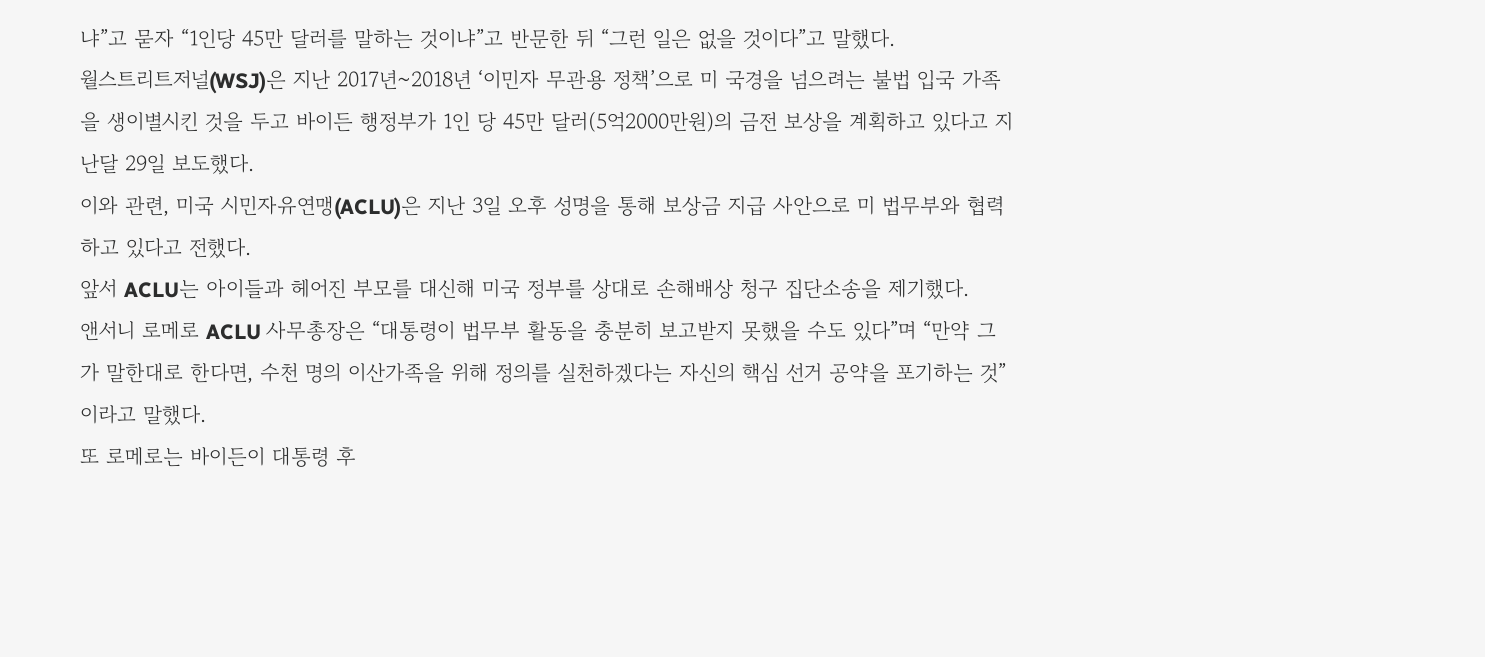냐”고 묻자 “1인당 45만 달러를 말하는 것이냐”고 반문한 뒤 “그런 일은 없을 것이다”고 말했다.
월스트리트저널(WSJ)은 지난 2017년~2018년 ‘이민자 무관용 정책’으로 미 국경을 넘으려는 불법 입국 가족을 생이별시킨 것을 두고 바이든 행정부가 1인 당 45만 달러(5억2000만원)의 금전 보상을 계획하고 있다고 지난달 29일 보도했다.
이와 관련, 미국 시민자유연맹(ACLU)은 지난 3일 오후 성명을 통해 보상금 지급 사안으로 미 법무부와 협력하고 있다고 전했다.
앞서 ACLU는 아이들과 헤어진 부모를 대신해 미국 정부를 상대로 손해배상 청구 집단소송을 제기했다.
앤서니 로메로 ACLU 사무총장은 “대통령이 법무부 활동을 충분히 보고받지 못했을 수도 있다”며 “만약 그가 말한대로 한다면, 수천 명의 이산가족을 위해 정의를 실천하겠다는 자신의 핵심 선거 공약을 포기하는 것”이라고 말했다.
또 로메로는 바이든이 대통령 후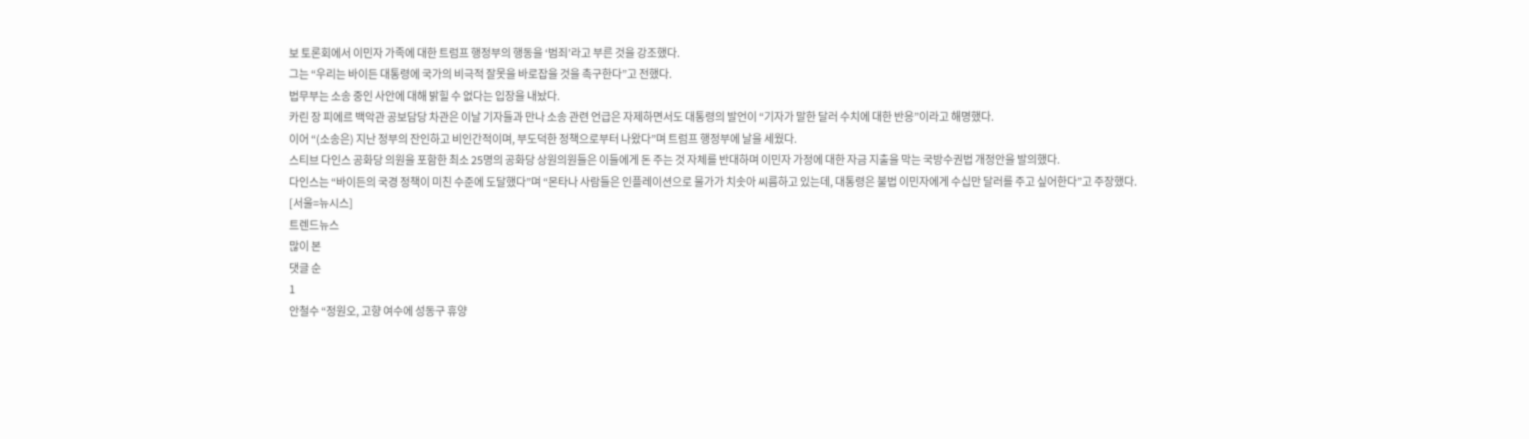보 토론회에서 이민자 가족에 대한 트럼프 행정부의 행동을 ‘범죄’라고 부른 것을 강조했다.
그는 “우리는 바이든 대통령에 국가의 비극적 잘못을 바로잡을 것을 촉구한다”고 전했다.
법무부는 소송 중인 사안에 대해 밝힐 수 없다는 입장을 내놨다.
카린 장 피에르 백악관 공보담당 차관은 이날 기자들과 만나 소송 관련 언급은 자제하면서도 대통령의 발언이 “기자가 말한 달러 수치에 대한 반응”이라고 해명했다.
이어 “(소송은) 지난 정부의 잔인하고 비인간적이며, 부도덕한 정책으로부터 나왔다”며 트럼프 행정부에 날을 세웠다.
스티브 다인스 공화당 의원을 포함한 최소 25명의 공화당 상원의원들은 이들에게 돈 주는 것 자체를 반대하며 이민자 가정에 대한 자금 지출을 막는 국방수권법 개정안을 발의했다.
다인스는 “바이든의 국경 정책이 미친 수준에 도달했다”며 “몬타나 사람들은 인플레이션으로 물가가 치솟아 씨름하고 있는데, 대통령은 불법 이민자에게 수십만 달러를 주고 싶어한다”고 주장했다.
[서울=뉴시스]
트렌드뉴스
많이 본
댓글 순
1
안철수 “정원오, 고향 여수에 성동구 휴양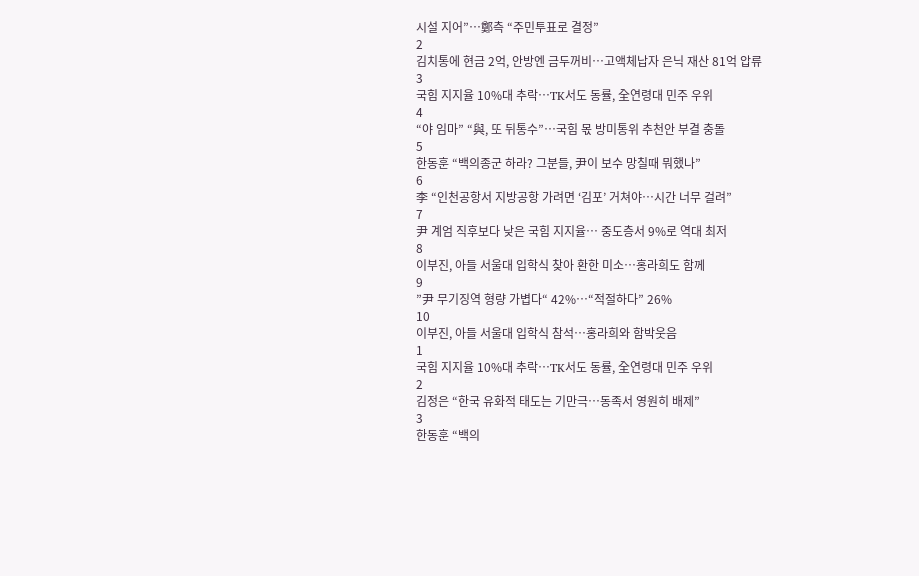시설 지어”…鄭측 “주민투표로 결정”
2
김치통에 현금 2억, 안방엔 금두꺼비…고액체납자 은닉 재산 81억 압류
3
국힘 지지율 10%대 추락…TK서도 동률, 全연령대 민주 우위
4
“야 임마” “與, 또 뒤통수”…국힘 몫 방미통위 추천안 부결 충돌
5
한동훈 “백의종군 하라? 그분들, 尹이 보수 망칠때 뭐했나”
6
李 “인천공항서 지방공항 가려면 ‘김포’ 거쳐야…시간 너무 걸려”
7
尹 계엄 직후보다 낮은 국힘 지지율… 중도층서 9%로 역대 최저
8
이부진, 아들 서울대 입학식 찾아 환한 미소…홍라희도 함께
9
”尹 무기징역 형량 가볍다“ 42%…“적절하다” 26%
10
이부진, 아들 서울대 입학식 참석…홍라희와 함박웃음
1
국힘 지지율 10%대 추락…TK서도 동률, 全연령대 민주 우위
2
김정은 “한국 유화적 태도는 기만극…동족서 영원히 배제”
3
한동훈 “백의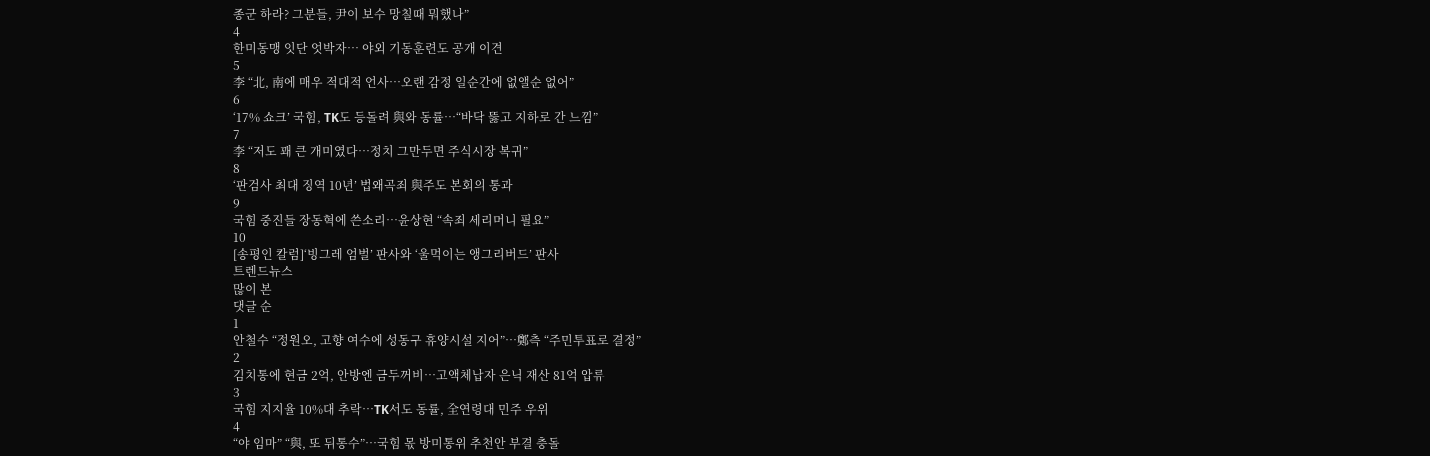종군 하라? 그분들, 尹이 보수 망칠때 뭐했나”
4
한미동맹 잇단 엇박자… 야외 기동훈련도 공개 이견
5
李 “北, 南에 매우 적대적 언사…오랜 감정 일순간에 없앨순 없어”
6
‘17% 쇼크’ 국힘, TK도 등돌려 與와 동률…“바닥 뚫고 지하로 간 느낌”
7
李 “저도 꽤 큰 개미였다…정치 그만두면 주식시장 복귀”
8
‘판검사 최대 징역 10년’ 법왜곡죄 與주도 본회의 통과
9
국힘 중진들 장동혁에 쓴소리…윤상현 “속죄 세리머니 필요”
10
[송평인 칼럼]‘빙그레 엄벌’ 판사와 ‘울먹이는 앵그리버드’ 판사
트렌드뉴스
많이 본
댓글 순
1
안철수 “정원오, 고향 여수에 성동구 휴양시설 지어”…鄭측 “주민투표로 결정”
2
김치통에 현금 2억, 안방엔 금두꺼비…고액체납자 은닉 재산 81억 압류
3
국힘 지지율 10%대 추락…TK서도 동률, 全연령대 민주 우위
4
“야 임마” “與, 또 뒤통수”…국힘 몫 방미통위 추천안 부결 충돌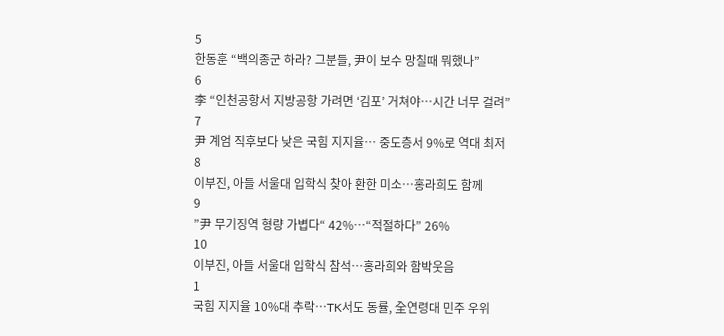5
한동훈 “백의종군 하라? 그분들, 尹이 보수 망칠때 뭐했나”
6
李 “인천공항서 지방공항 가려면 ‘김포’ 거쳐야…시간 너무 걸려”
7
尹 계엄 직후보다 낮은 국힘 지지율… 중도층서 9%로 역대 최저
8
이부진, 아들 서울대 입학식 찾아 환한 미소…홍라희도 함께
9
”尹 무기징역 형량 가볍다“ 42%…“적절하다” 26%
10
이부진, 아들 서울대 입학식 참석…홍라희와 함박웃음
1
국힘 지지율 10%대 추락…TK서도 동률, 全연령대 민주 우위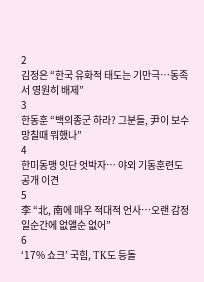2
김정은 “한국 유화적 태도는 기만극…동족서 영원히 배제”
3
한동훈 “백의종군 하라? 그분들, 尹이 보수 망칠때 뭐했나”
4
한미동맹 잇단 엇박자… 야외 기동훈련도 공개 이견
5
李 “北, 南에 매우 적대적 언사…오랜 감정 일순간에 없앨순 없어”
6
‘17% 쇼크’ 국힘, TK도 등돌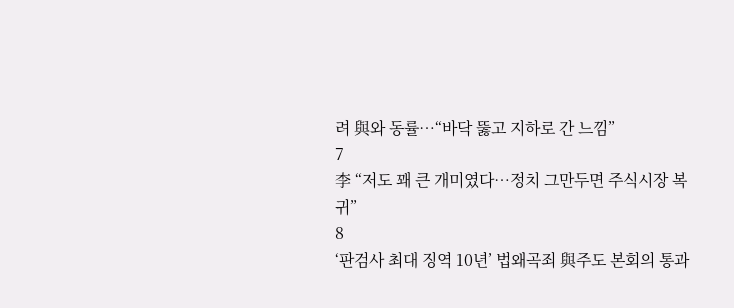려 與와 동률…“바닥 뚫고 지하로 간 느낌”
7
李 “저도 꽤 큰 개미였다…정치 그만두면 주식시장 복귀”
8
‘판검사 최대 징역 10년’ 법왜곡죄 與주도 본회의 통과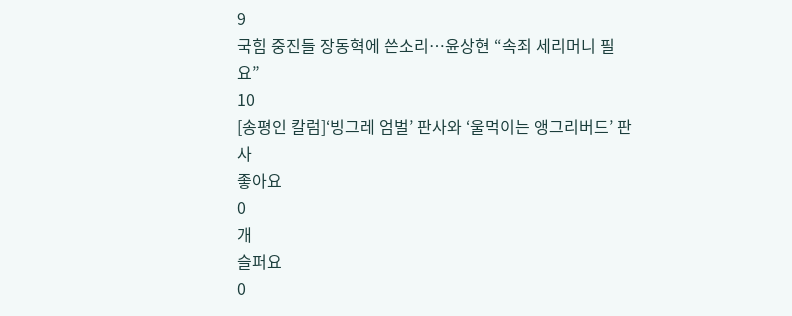9
국힘 중진들 장동혁에 쓴소리…윤상현 “속죄 세리머니 필요”
10
[송평인 칼럼]‘빙그레 엄벌’ 판사와 ‘울먹이는 앵그리버드’ 판사
좋아요
0
개
슬퍼요
0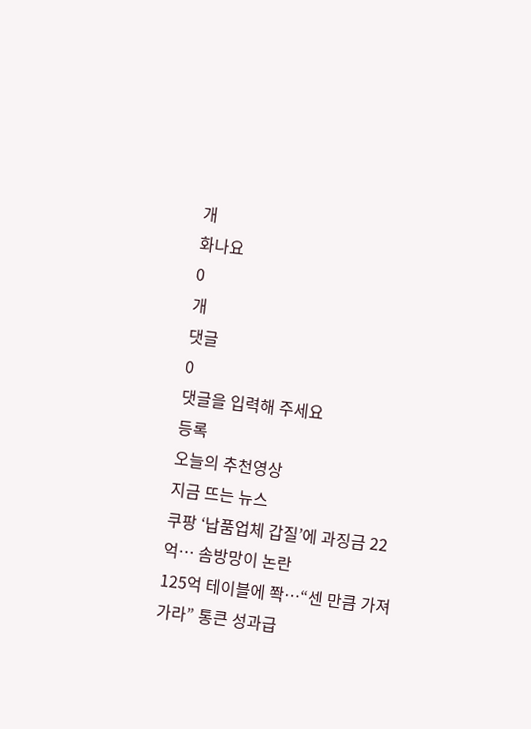개
화나요
0
개
댓글
0
댓글을 입력해 주세요
등록
오늘의 추천영상
지금 뜨는 뉴스
쿠팡 ‘납품업체 갑질’에 과징금 22억… 솜방망이 논란
125억 테이블에 쫙…“센 만큼 가져가라” 통큰 성과급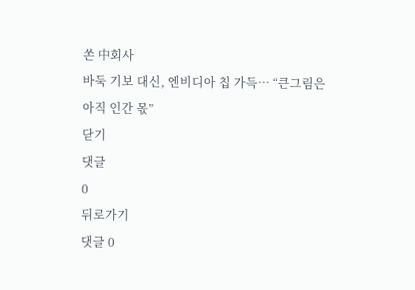쏜 中회사
바둑 기보 대신, 엔비디아 칩 가득… “큰그림은 아직 인간 몫”
닫기
댓글
0
뒤로가기
댓글 0